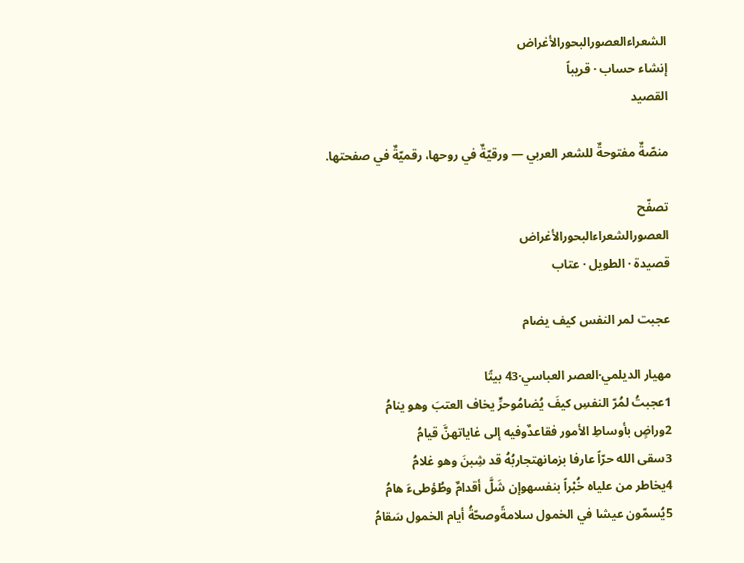الشعراءالعصورالبحورالأغراض
إنشاء حساب · قريباً
القصيد

منصّةٌ مفتوحةٌ للشعر العربي — ورقيّةٌ في روحها، رقميّةٌ في صفحتها.

تصفّح
العصورالشعراءالبحورالأغراض
قصيدة · الطويل · عتاب

عجبت لمر النفس كيف يضام

مهيار الديلمي·العصر العباسي·43 بيتًا
1عجبتُ لمُرّ النفسِ كيفَ يُضامُوحرٍّ يخاف العتبَ وهو ينامُ
2وراضٍ بأوساطِ الأمور فقاعدٌوفيه إلى غاياتهنَّ قيامُ
3سقى الله حرّاً عارفا بزمانهتجاربُهُ قد شِبنَ وهو غلامُ
4يخاطر من علياه خُبْراً بنفسهوإن شَلَّ أقدامٌ وطُؤطىءَ هامُ
5يُسمّون عيشا في الخمول سلامةًوصحّةُ أيام الخمول سَقامُ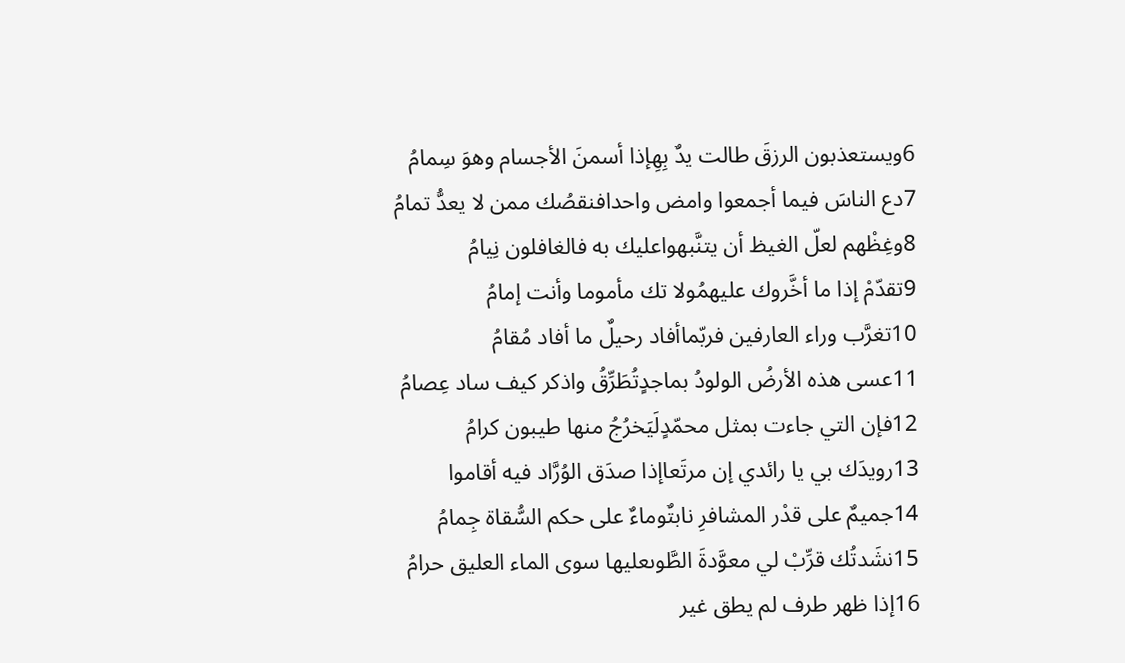6ويستعذبون الرزقَ طالت يدٌ بِهِإذا أسمنَ الأجسام وهوَ سِمامُ
7دع الناسَ فيما أجمعوا وامض واحدافنقصُك ممن لا يعدُّ تمامُ
8وغِظْهم لعلّ الغيظ أن يتنَّبهواعليك به فالغافلون نِيامُ
9تقدّمْ إذا ما أخَّروك عليهمُولا تك مأموما وأنت إمامُ
10تغرَّب وراء العارفين فربّماأفاد رحيلٌ ما أفاد مُقامُ
11عسى هذه الأرضُ الولودُ بماجدٍتُطَرِّقُ واذكر كيف ساد عِصامُ
12فإن التي جاءت بمثل محمّدٍلَيَخرُجُ منها طيبون كرامُ
13رويدَك بي يا رائدي إن مرتَعاإذا صدَق الوُرَّاد فيه أقاموا
14جميمٌ على قدْر المشافرِ نابتٌوماءٌ على حكم السُّقاة جِمامُ
15نشَدتُك قرِّبْ لي معوَّدةَ الطَّوىعليها سوى الماء العليق حرامُ
16إذا ظهر طرف لم يطق غير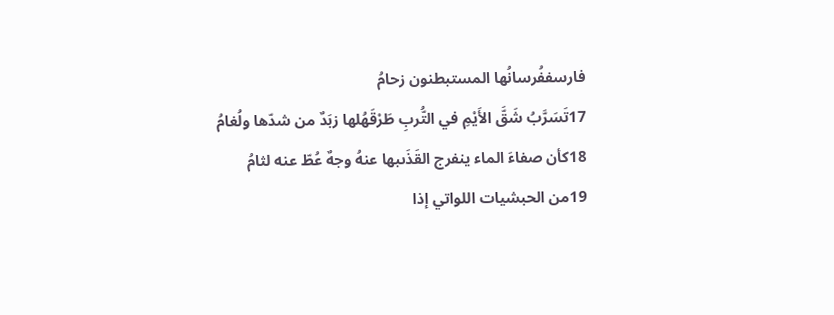فارسففُرسانُها المستبطنون زحامُ
17تَسَرَّبُ شَقَّ الأَيْمِ في التُّربِ طَرْقَهُلها زبَدٌ من شدّها ولُغامُ
18كأن صفاءَ الماء ينفرج القَذَىبها عنهُ وجهٌ عُطّ عنه لثامُ
19من الحبشيات اللواتي إذا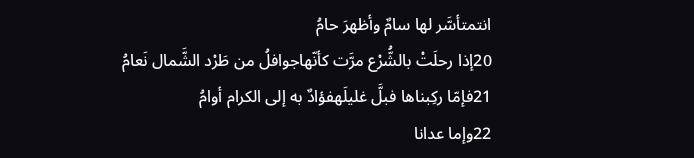انتمتأسَّر لها سامٌ وأظهرَ حامُ
20إذا رحلَتْ بالشُّرْع مرَّت كأنّهاجوافلُ من طَرْد الشَّمال نَعامُ
21فإمّا ركِبناها فبلَّ غليلَهفؤادٌ به إلى الكرام أوامُ
22وإما عدانا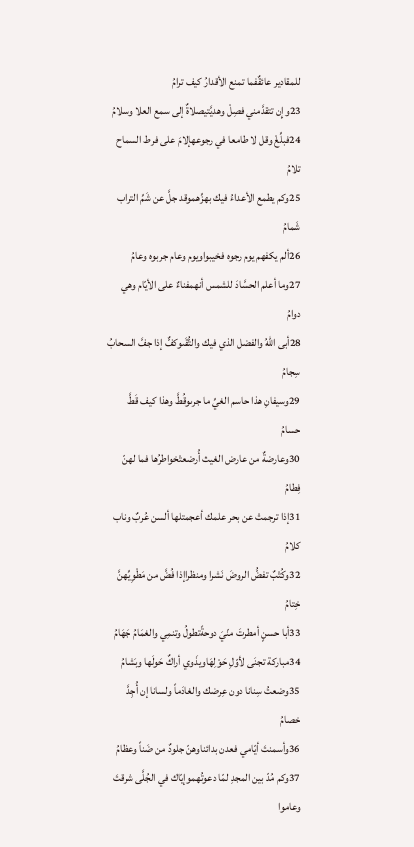للمقادير عائقٌفما تمنع الأقدارُ كيف ترامُ
23وإِن تتقدَّمني فصِلْ وهديَّتيصلاةٌ إلى سمع العلا وسلامُ
24فبلِّغْ وقل لا طامعا في رجوعهإلامَ على فرط السماح تلامُ
25وكم يطمع الأعداءُ فيك بهزِّهموقد جلَّ عن شَمِّ التراب شَمامُ
26ألم يكفهم يوم رجوه فخيبواويوم وعام جربوه وعامُ
27وما أعلم الحسَّادَ للشمس أنهمفناءٌ على الأيّام وهي دوامُ
28أبى اللهُ والفضل الذي فيك والتُّقَىوكفٌّ إذا جفَّ السحابُ سِجامُ
29وسيفانِ هذا حاسم الغيِّ ما جرىوقُطَّ وهذا كيف قَطَّ حسامُ
30وعارضةٌ من عارض الغيث أُرضعتْخواطرُها فما لهنّ فِطامُ
31إذا ترجمتْ عن بحر علمك أعجمتلها ألسن عُربٌ وناب كلامُ
32وكُتْبٌ تفضُّ الروضَ نَشرا ومنظراإذا فُضَّ من مَطْوِيِّهنَّ خِتامُ
33أبا حسنٍ أمطرتَ منّيَ دوحةًتطولُ وتنمِي والغمَامُ جَهَامُ
34مباركة تجنَى لأوّلِ حَوْلِهَاويذَوي أراكٌ حَولَها وبَشامُ
35وضعتُ سِنانا دون عِرضك والغادَماً ولسانا إن أُجِدَّ خصامُ
36وأسمنتَ أيّامي فعدن بدائناوهنّ جلودٌ من ضَناً وعظامُ
37وكم مُدّ بين المجدِ لمّا دعوتُهموإيّاك في الجُلَّى شرقتَ وعاموا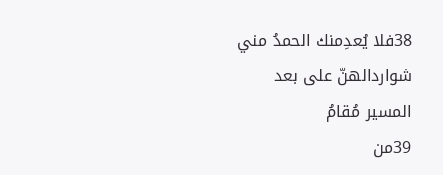38فلا يُعدِمنك الحمدُ مني شواردالهنّ على بعد المسير مُقامُ
39من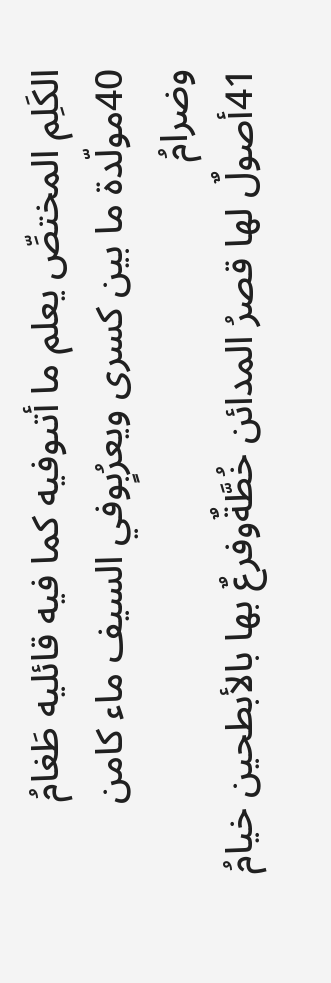الكَلِم المختصِّ يعلم ما أتىوفيه كما فيه قائليه طَغامُ
40مولّدة ما بين كسرى ويعرُبٍوفي السيف ماء كامن وضرامُ
41أصولٌ لها قصرُ المدائن خُطَّةٌوفرعٌ بها بالأبطحين خيامُ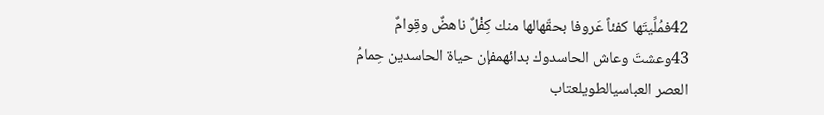42فمُلِّيتَها كفئاً عَروفا بحقّهالها منك كِفْلٌ ناهضٌ وقِوامٌ
43وعشتَ وعاش الحاسدوك بدائهمفإن حياة الحاسدين حِمامُ
العصر العباسيالطويلعتاب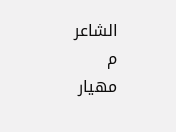الشاعر
م
مهيار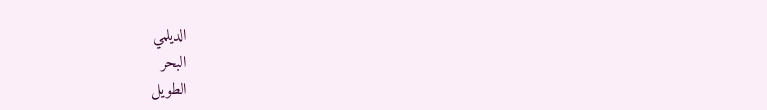الديلمي
البحر
الطويل